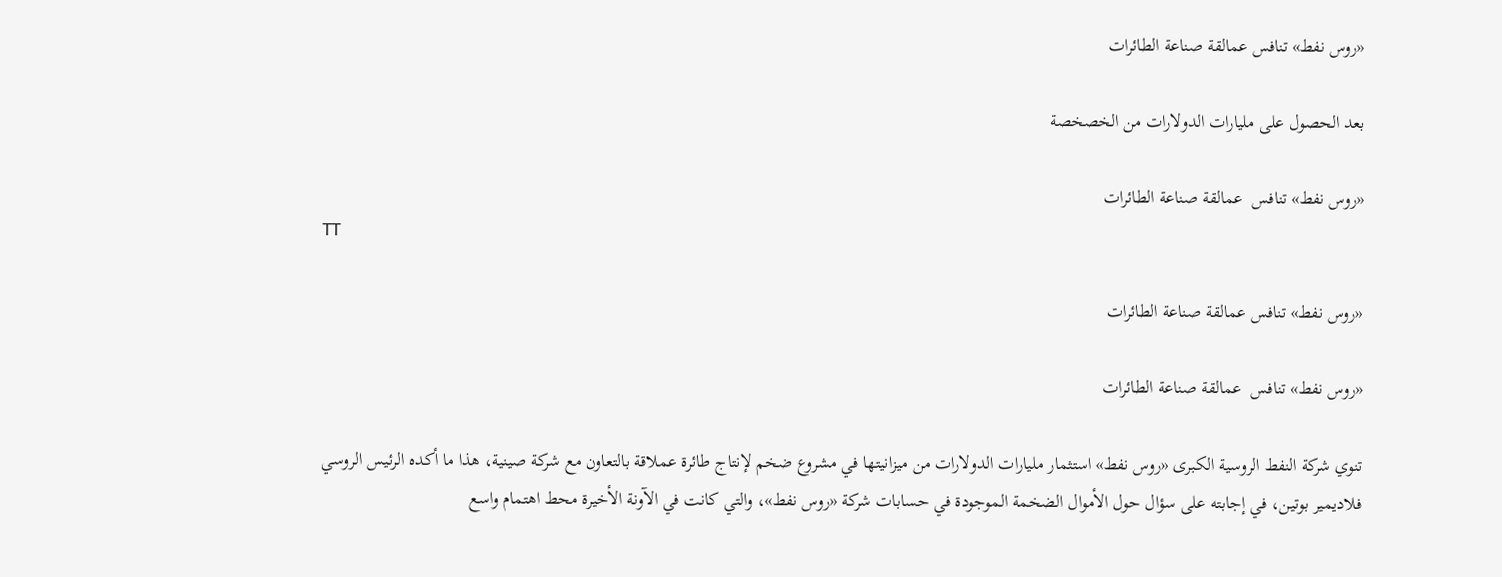«روس نفط» تنافس عمالقة صناعة الطائرات

بعد الحصول على مليارات الدولارات من الخصخصة

«روس نفط» تنافس  عمالقة صناعة الطائرات
TT

«روس نفط» تنافس عمالقة صناعة الطائرات

«روس نفط» تنافس  عمالقة صناعة الطائرات

تنوي شركة النفط الروسية الكبرى «روس نفط» استثمار مليارات الدولارات من ميزانيتها في مشروع ضخم لإنتاج طائرة عملاقة بالتعاون مع شركة صينية، هذا ما أكده الرئيس الروسي فلاديمير بوتين، في إجابته على سؤال حول الأموال الضخمة الموجودة في حسابات شركة «روس نفط»، والتي كانت في الآونة الأخيرة محط اهتمام واسع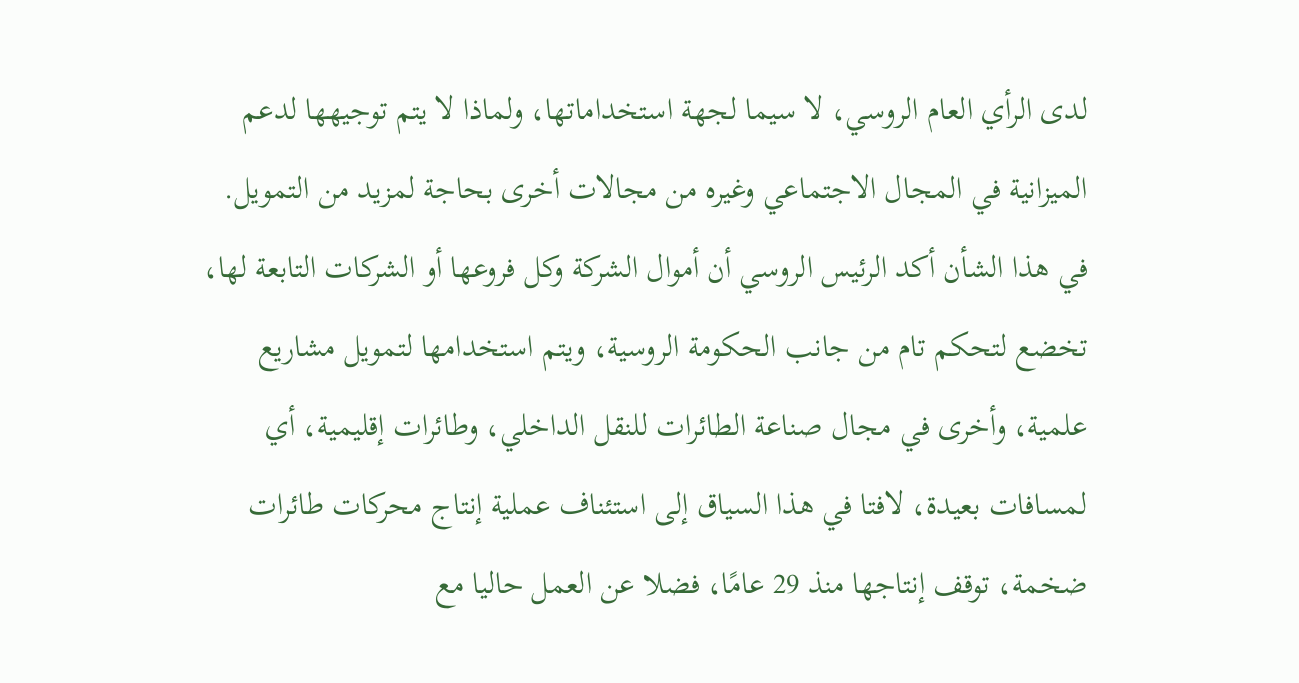لدى الرأي العام الروسي، لا سيما لجهة استخداماتها، ولماذا لا يتم توجيهها لدعم الميزانية في المجال الاجتماعي وغيره من مجالات أخرى بحاجة لمزيد من التمويل.
في هذا الشأن أكد الرئيس الروسي أن أموال الشركة وكل فروعها أو الشركات التابعة لها، تخضع لتحكم تام من جانب الحكومة الروسية، ويتم استخدامها لتمويل مشاريع علمية، وأخرى في مجال صناعة الطائرات للنقل الداخلي، وطائرات إقليمية، أي لمسافات بعيدة، لافتا في هذا السياق إلى استئناف عملية إنتاج محركات طائرات ضخمة، توقف إنتاجها منذ 29 عامًا، فضلا عن العمل حاليا مع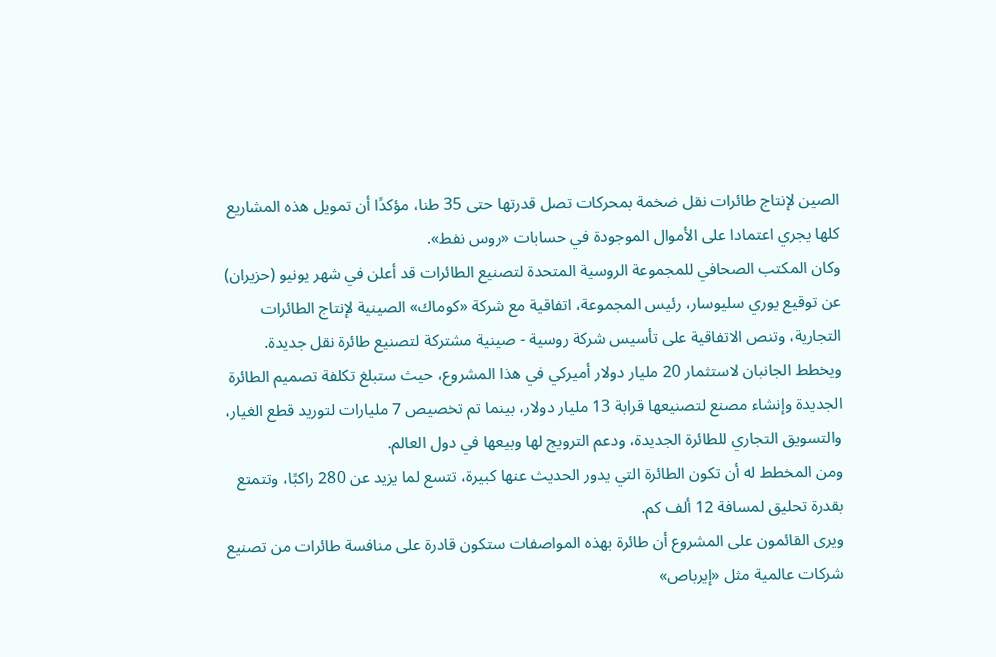الصين لإنتاج طائرات نقل ضخمة بمحركات تصل قدرتها حتى 35 طنا، مؤكدًا أن تمويل هذه المشاريع كلها يجري اعتمادا على الأموال الموجودة في حسابات «روس نفط».
وكان المكتب الصحافي للمجموعة الروسية المتحدة لتصنيع الطائرات قد أعلن في شهر يونيو (حزيران) عن توقيع يوري سليوسار، رئيس المجموعة، اتفاقية مع شركة «كوماك» الصينية لإنتاج الطائرات التجارية، وتنص الاتفاقية على تأسيس شركة روسية - صينية مشتركة لتصنيع طائرة نقل جديدة.
ويخطط الجانبان لاستثمار 20 مليار دولار أميركي في هذا المشروع، حيث ستبلغ تكلفة تصميم الطائرة الجديدة وإنشاء مصنع لتصنيعها قرابة 13 مليار دولار، بينما تم تخصيص 7 مليارات لتوريد قطع الغيار، والتسويق التجاري للطائرة الجديدة، ودعم الترويج لها وبيعها في دول العالم.
ومن المخطط له أن تكون الطائرة التي يدور الحديث عنها كبيرة، تتسع لما يزيد عن 280 راكبًا، وتتمتع بقدرة تحليق لمسافة 12 ألف كم.
ويرى القائمون على المشروع أن طائرة بهذه المواصفات ستكون قادرة على منافسة طائرات من تصنيع شركات عالمية مثل «إيرباص»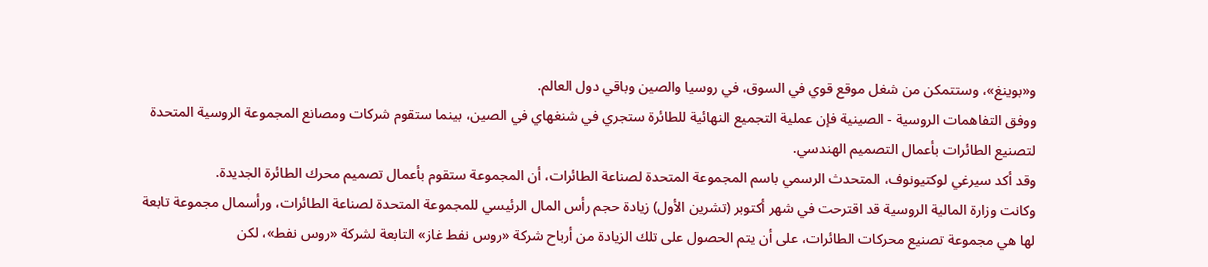و«بوينغ»، وستتمكن من شغل موقع قوي في السوق، في روسيا والصين وباقي دول العالم.
ووفق التفاهمات الروسية - الصينية فإن عملية التجميع النهائية للطائرة ستجري في شنغهاي في الصين، بينما ستقوم شركات ومصانع المجموعة الروسية المتحدة لتصنيع الطائرات بأعمال التصميم الهندسي.
وقد أكد سيرغي لوكتيونوف، المتحدث الرسمي باسم المجموعة المتحدة لصناعة الطائرات، أن المجموعة ستقوم بأعمال تصميم محرك الطائرة الجديدة.
وكانت وزارة المالية الروسية قد اقترحت في شهر أكتوبر (تشرين الأول) زيادة حجم رأس المال الرئيسي للمجموعة المتحدة لصناعة الطائرات، ورأسمال مجموعة تابعة لها هي مجموعة تصنيع محركات الطائرات، على أن يتم الحصول على تلك الزيادة من أرباح شركة «روس نفط غاز» التابعة لشركة «روس نفط»، لكن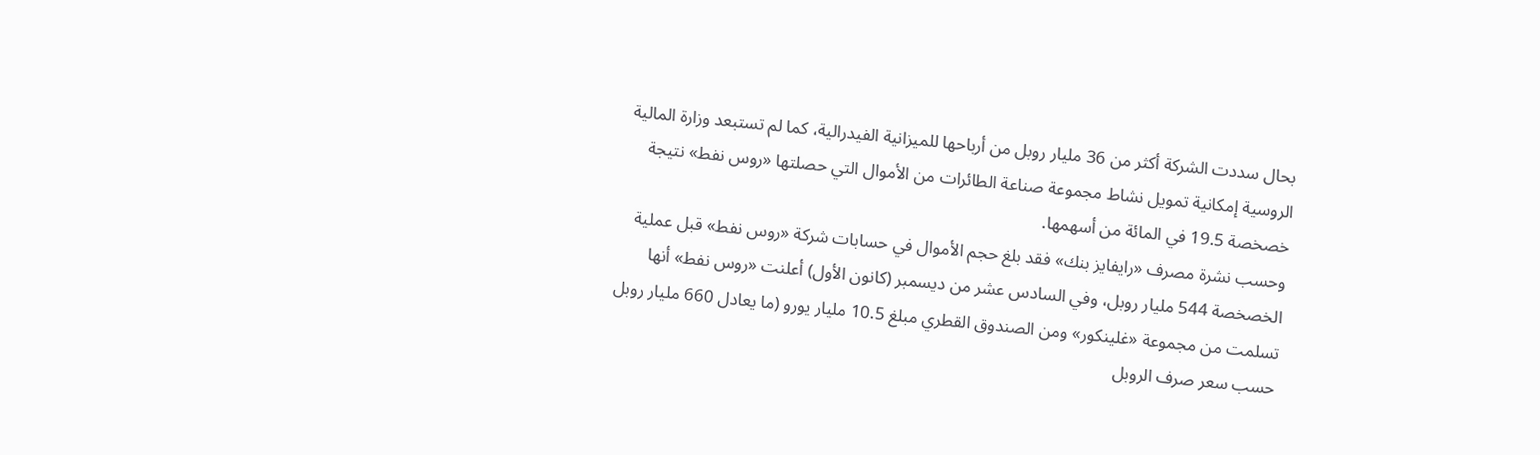بحال سددت الشركة أكثر من 36 مليار روبل من أرباحها للميزانية الفيدرالية، كما لم تستبعد وزارة المالية الروسية إمكانية تمويل نشاط مجموعة صناعة الطائرات من الأموال التي حصلتها «روس نفط» نتيجة خصخصة 19.5 في المائة من أسهمها.
وحسب نشرة مصرف «رايفايز بنك» فقد بلغ حجم الأموال في حسابات شركة «روس نفط» قبل عملية الخصخصة 544 مليار روبل، وفي السادس عشر من ديسمبر (كانون الأول) أعلنت «روس نفط» أنها تسلمت من مجموعة «غلينكور» ومن الصندوق القطري مبلغ 10.5 مليار يورو (ما يعادل 660 مليار روبل حسب سعر صرف الروبل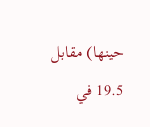حينها) مقابل 19.5 في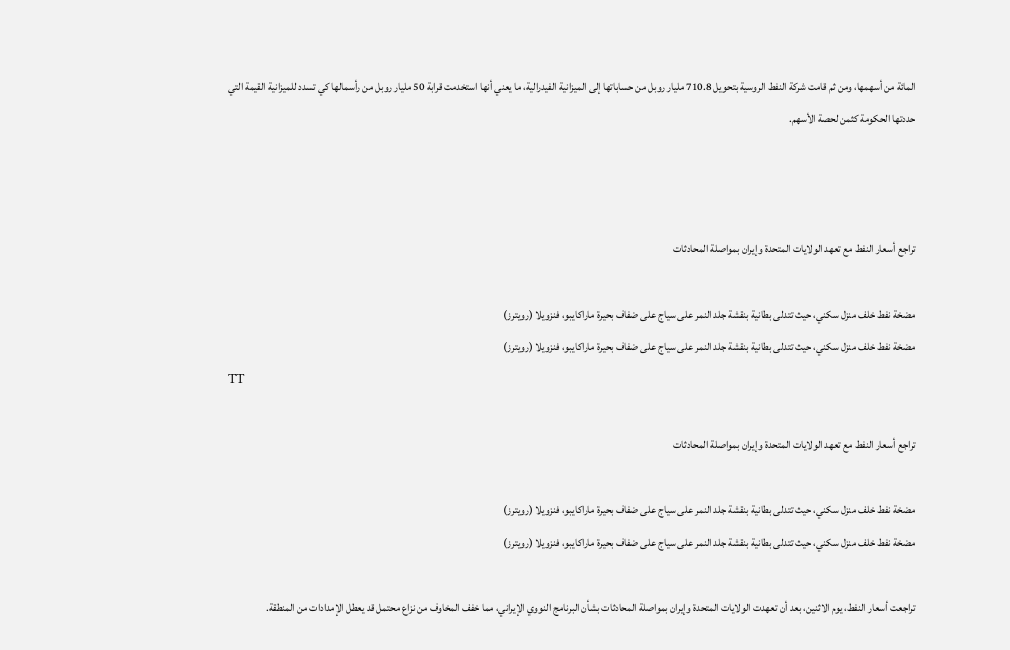المائة من أسهمها، ومن ثم قامت شركة النفط الروسية بتحويل 710.8 مليار روبل من حساباتها إلى الميزانية الفيدرالية، ما يعني أنها استخدمت قرابة 50 مليار روبل من رأسمالها كي تسدد للميزانية القيمة التي حددتها الحكومة كثمن لحصة الأسهم.



تراجع أسعار النفط مع تعهد الولايات المتحدة وإيران بمواصلة المحادثات

مضخة نفط خلف منزل سكني، حيث تتدلى بطانية بنقشة جلد النمر على سياج على ضفاف بحيرة ماراكايبو، فنزويلا (رويترز)
مضخة نفط خلف منزل سكني، حيث تتدلى بطانية بنقشة جلد النمر على سياج على ضفاف بحيرة ماراكايبو، فنزويلا (رويترز)
TT

تراجع أسعار النفط مع تعهد الولايات المتحدة وإيران بمواصلة المحادثات

مضخة نفط خلف منزل سكني، حيث تتدلى بطانية بنقشة جلد النمر على سياج على ضفاف بحيرة ماراكايبو، فنزويلا (رويترز)
مضخة نفط خلف منزل سكني، حيث تتدلى بطانية بنقشة جلد النمر على سياج على ضفاف بحيرة ماراكايبو، فنزويلا (رويترز)

تراجعت أسعار النفط، يوم الاثنين، بعد أن تعهدت الولايات المتحدة وإيران بمواصلة المحادثات بشأن البرنامج النووي الإيراني، مما خفف المخاوف من نزاع محتمل قد يعطل الإمدادات من المنطقة.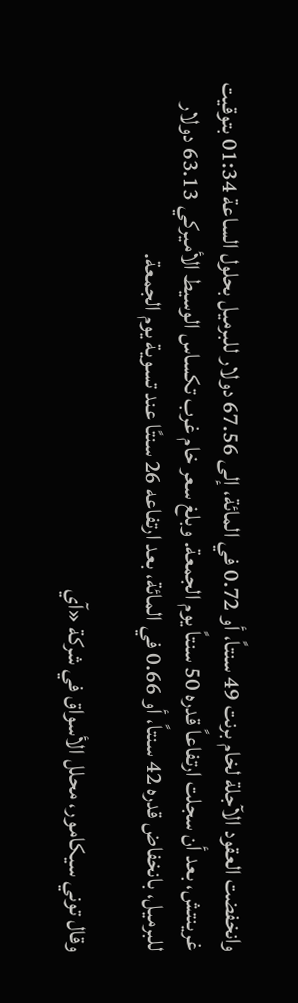وانخفضت العقود الآجلة لخام برنت 49 سنتاً، أو 0.72 في المائة، إلى 67.56 دولار للبرميل بحلول الساعة 01:34 بتوقيت غرينتش، بعد أن سجلت ارتفاعاً قدره 50 سنتاً يوم الجمعة. وبلغ سعر خام غرب تكساس الوسيط الأميركي 63.13 دولار للبرميل، بانخفاض قدره 42 سنتاً، أو 0.66 في المائة، بعد ارتفاعه 26 سنتًا عند تسوية يوم الجمعة.

وقال توني سيكامور، محلل الأسواق في شركة «آي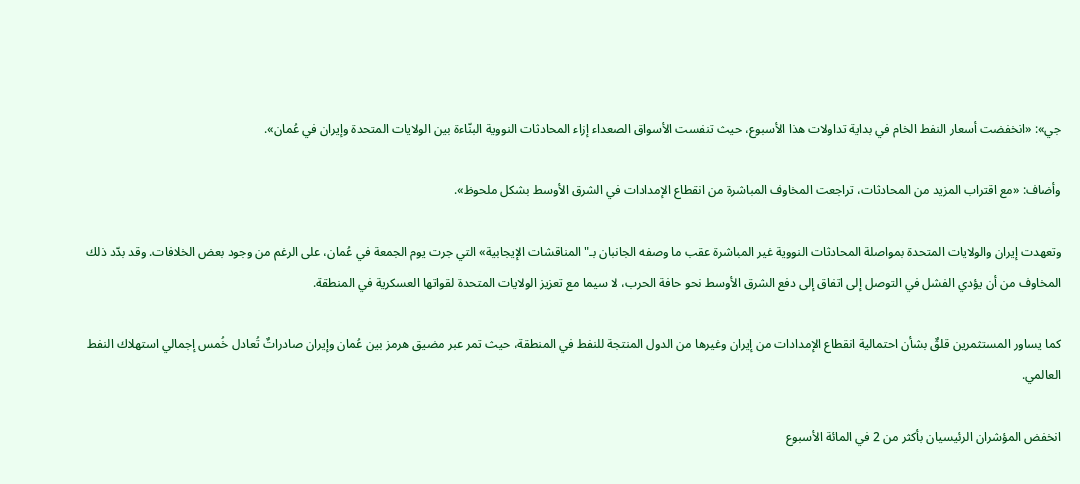جي»: «انخفضت أسعار النفط الخام في بداية تداولات هذا الأسبوع، حيث تنفست الأسواق الصعداء إزاء المحادثات النووية البنّاءة بين الولايات المتحدة وإيران في عُمان».

وأضاف: «مع اقتراب المزيد من المحادثات، تراجعت المخاوف المباشرة من انقطاع الإمدادات في الشرق الأوسط بشكل ملحوظ».

وتعهدت إيران والولايات المتحدة بمواصلة المحادثات النووية غير المباشرة عقب ما وصفه الجانبان بـ"المناقشات الإيجابية» التي جرت يوم الجمعة في عُمان، على الرغم من وجود بعض الخلافات. وقد بدّد ذلك المخاوف من أن يؤدي الفشل في التوصل إلى اتفاق إلى دفع الشرق الأوسط نحو حافة الحرب، لا سيما مع تعزيز الولايات المتحدة لقواتها العسكرية في المنطقة.

كما يساور المستثمرين قلقٌ بشأن احتمالية انقطاع الإمدادات من إيران وغيرها من الدول المنتجة للنفط في المنطقة، حيث تمر عبر مضيق هرمز بين عُمان وإيران صادراتٌ تُعادل خُمس إجمالي استهلاك النفط العالمي.

انخفض المؤشران الرئيسيان بأكثر من 2 في المائة الأسبوع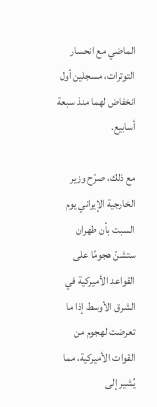الماضي مع انحسار التوترات، مسجلين أول انخفاض لهما منذ سبعة أسابيع.

مع ذلك، صرّح وزير الخارجية الإيراني يوم السبت بأن طهران ستشنّ هجومًا على القواعد الأميركية في الشرق الأوسط إذا ما تعرضت لهجوم من القوات الأميركية، مما يُشير إلى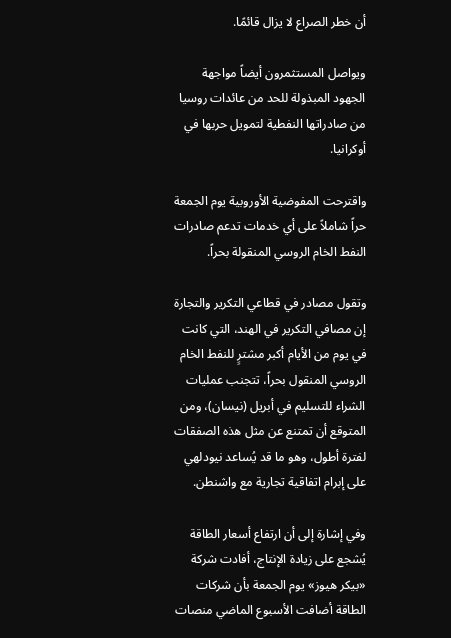أن خطر الصراع لا يزال قائمًا.

ويواصل المستثمرون أيضاً مواجهة الجهود المبذولة للحد من عائدات روسيا من صادراتها النفطية لتمويل حربها في أوكرانيا.

واقترحت المفوضية الأوروبية يوم الجمعة حراً شاملاً على أي خدمات تدعم صادرات النفط الخام الروسي المنقولة بحراً.

وتقول مصادر في قطاعي التكرير والتجارة إن مصافي التكرير في الهند، التي كانت في يوم من الأيام أكبر مشترٍ للنفط الخام الروسي المنقول بحراً، تتجنب عمليات الشراء للتسليم في أبريل (نيسان)، ومن المتوقع أن تمتنع عن مثل هذه الصفقات لفترة أطول، وهو ما قد يُساعد نيودلهي على إبرام اتفاقية تجارية مع واشنطن.

وفي إشارة إلى أن ارتفاع أسعار الطاقة يُشجع على زيادة الإنتاج، أفادت شركة «بيكر هيوز» يوم الجمعة بأن شركات الطاقة أضافت الأسبوع الماضي منصات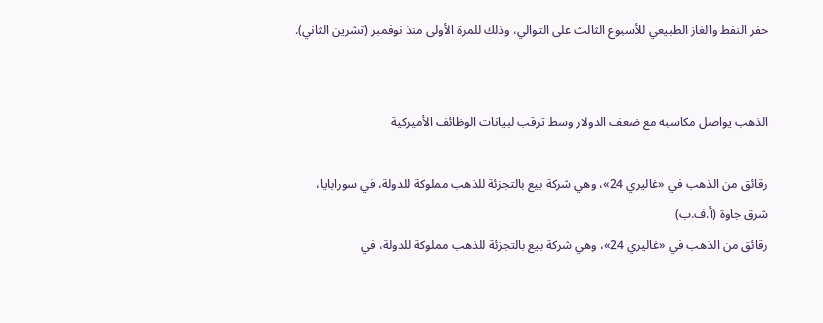حفر النفط والغاز الطبيعي للأسبوع الثالث على التوالي، وذلك للمرة الأولى منذ نوفمبر (تشرين الثاني).


الذهب يواصل مكاسبه مع ضعف الدولار وسط ترقب لبيانات الوظائف الأميركية

رقائق من الذهب في «غاليري 24»، وهي شركة بيع بالتجزئة للذهب مملوكة للدولة، في سورابايا، شرق جاوة (أ.ف.ب)
رقائق من الذهب في «غاليري 24»، وهي شركة بيع بالتجزئة للذهب مملوكة للدولة، في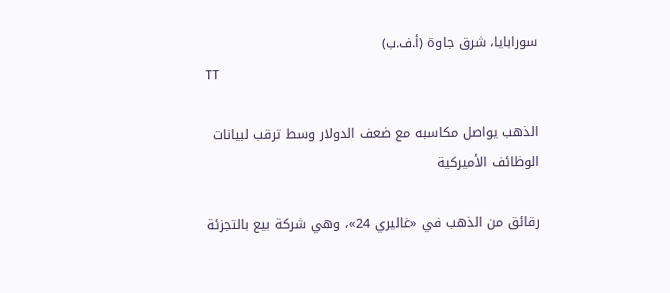سورابايا، شرق جاوة (أ.ف.ب)
TT

الذهب يواصل مكاسبه مع ضعف الدولار وسط ترقب لبيانات الوظائف الأميركية

رقائق من الذهب في «غاليري 24»، وهي شركة بيع بالتجزئة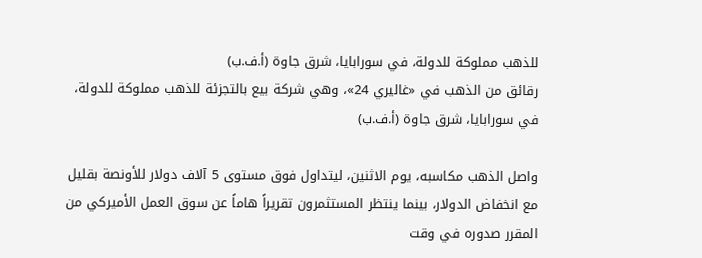للذهب مملوكة للدولة، في سورابايا، شرق جاوة (أ.ف.ب)
رقائق من الذهب في «غاليري 24»، وهي شركة بيع بالتجزئة للذهب مملوكة للدولة، في سورابايا، شرق جاوة (أ.ف.ب)

واصل الذهب مكاسبه، يوم الاثنين، ليتداول فوق مستوى 5 آلاف دولار للأونصة بقليل مع انخفاض الدولار، بينما ينتظر المستثمرون تقريراً هاماً عن سوق العمل الأميركي من المقرر صدوره في وقت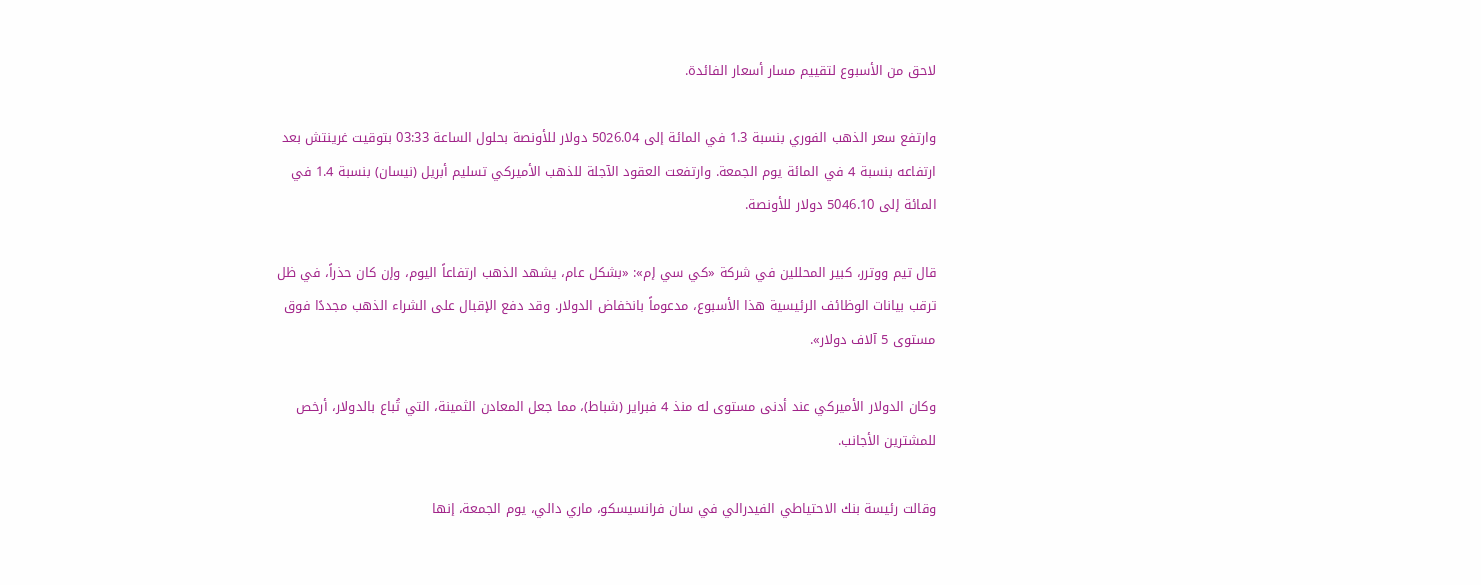لاحق من الأسبوع لتقييم مسار أسعار الفائدة.

وارتفع سعر الذهب الفوري بنسبة 1.3 في المائة إلى 5026.04 دولار للأونصة بحلول الساعة 03:33 بتوقيت غرينتش بعد ارتفاعه بنسبة 4 في المائة يوم الجمعة. وارتفعت العقود الآجلة للذهب الأميركي تسليم أبريل (نيسان) بنسبة 1.4 في المائة إلى 5046.10 دولار للأونصة.

قال تيم ووترر، كبير المحللين في شركة «كي سي إم»: «بشكل عام، يشهد الذهب ارتفاعاً اليوم، وإن كان حذراً، في ظل ترقب بيانات الوظائف الرئيسية هذا الأسبوع، مدعوماً بانخفاض الدولار. وقد دفع الإقبال على الشراء الذهب مجددًا فوق مستوى 5 آلاف دولار».

وكان الدولار الأميركي عند أدنى مستوى له منذ 4 فبراير (شباط)، مما جعل المعادن الثمينة، التي تُباع بالدولار، أرخص للمشترين الأجانب.

وقالت رئيسة بنك الاحتياطي الفيدرالي في سان فرانسيسكو، ماري دالي، يوم الجمعة، إنها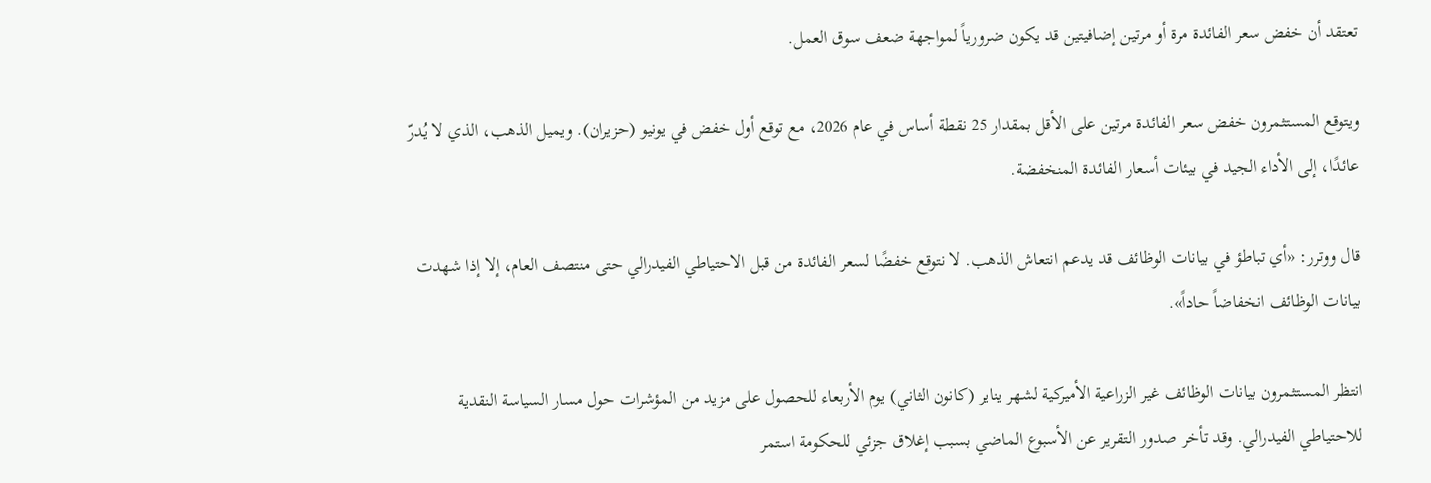تعتقد أن خفض سعر الفائدة مرة أو مرتين إضافيتين قد يكون ضرورياً لمواجهة ضعف سوق العمل.

ويتوقع المستثمرون خفض سعر الفائدة مرتين على الأقل بمقدار 25 نقطة أساس في عام 2026، مع توقع أول خفض في يونيو (حزيران). ويميل الذهب، الذي لا يُدرّ عائدًا، إلى الأداء الجيد في بيئات أسعار الفائدة المنخفضة.

قال ووترر: «أي تباطؤ في بيانات الوظائف قد يدعم انتعاش الذهب. لا نتوقع خفضًا لسعر الفائدة من قبل الاحتياطي الفيدرالي حتى منتصف العام، إلا إذا شهدت بيانات الوظائف انخفاضاً حاداً».

انتظر المستثمرون بيانات الوظائف غير الزراعية الأميركية لشهر يناير (كانون الثاني) يوم الأربعاء للحصول على مزيد من المؤشرات حول مسار السياسة النقدية للاحتياطي الفيدرالي. وقد تأخر صدور التقرير عن الأسبوع الماضي بسبب إغلاق جزئي للحكومة استمر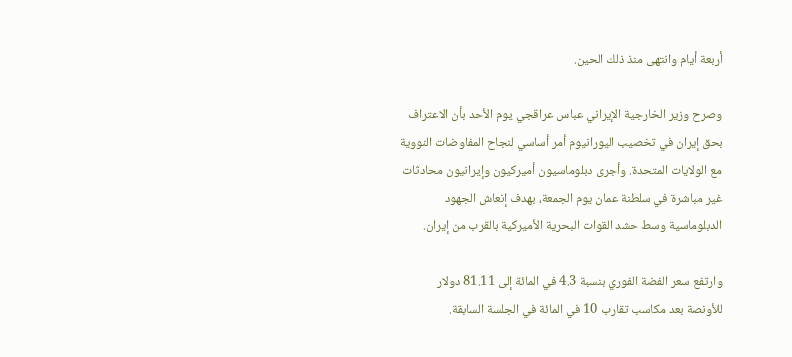أربعة أيام وانتهى منذ ذلك الحين.

وصرح وزير الخارجية الإيراني عباس عراقجي يوم الأحد بأن الاعتراف بحق إيران في تخصيب اليورانيوم أمر أساسي لنجاح المفاوضات النووية مع الولايات المتحدة. وأجرى دبلوماسيون أميركيون وإيرانيون محادثات غير مباشرة في سلطنة عمان يوم الجمعة، بهدف إنعاش الجهود الدبلوماسية وسط حشد القوات البحرية الأميركية بالقرب من إيران.

وارتفع سعر الفضة الفوري بنسبة 4.3 في المائة إلى 81.11 دولار للأونصة بعد مكاسب تقارب 10 في المائة في الجلسة السابقة.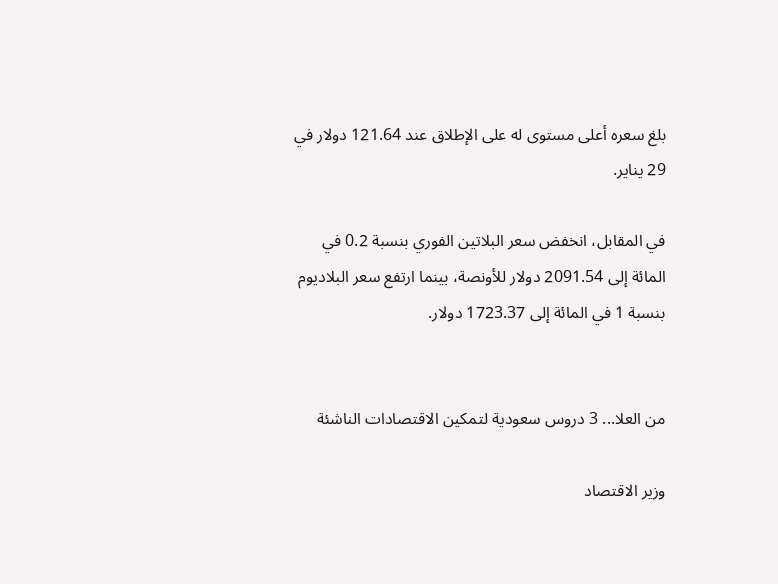بلغ سعره أعلى مستوى له على الإطلاق عند 121.64 دولار في 29 يناير.

في المقابل، انخفض سعر البلاتين الفوري بنسبة 0.2 في المائة إلى 2091.54 دولار للأونصة، بينما ارتفع سعر البلاديوم بنسبة 1 في المائة إلى 1723.37 دولار.


من العلا... 3 دروس سعودية لتمكين الاقتصادات الناشئة

وزير الاقتصاد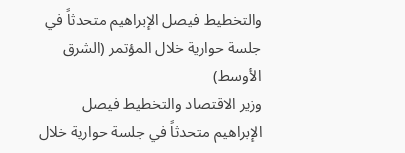والتخطيط فيصل الإبراهيم متحدثاً في جلسة حوارية خلال المؤتمر (الشرق الأوسط)
وزير الاقتصاد والتخطيط فيصل الإبراهيم متحدثاً في جلسة حوارية خلال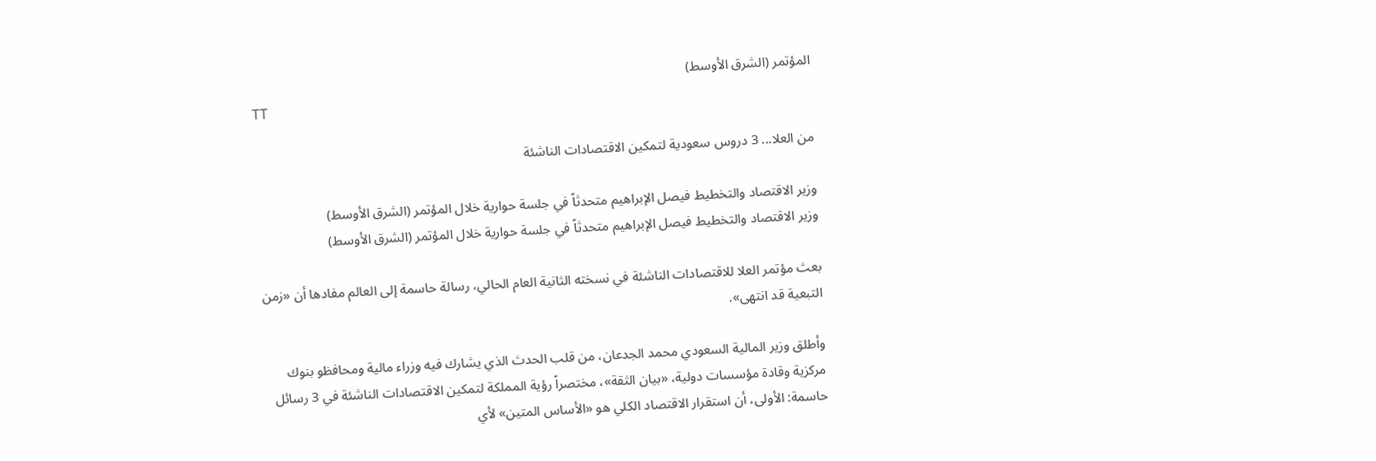المؤتمر (الشرق الأوسط)
TT

من العلا... 3 دروس سعودية لتمكين الاقتصادات الناشئة

وزير الاقتصاد والتخطيط فيصل الإبراهيم متحدثاً في جلسة حوارية خلال المؤتمر (الشرق الأوسط)
وزير الاقتصاد والتخطيط فيصل الإبراهيم متحدثاً في جلسة حوارية خلال المؤتمر (الشرق الأوسط)

بعث مؤتمر العلا للاقتصادات الناشئة في نسخته الثانية العام الحالي، رسالة حاسمة إلى العالم مفادها أن «زمن التبعية قد انتهى».

وأطلق وزير المالية السعودي محمد الجدعان، من قلب الحدث الذي يشارك فيه وزراء مالية ومحافظو بنوك مركزية وقادة مؤسسات دولية، «بيان الثقة»، مختصراً رؤية المملكة لتمكين الاقتصادات الناشئة في 3 رسائل حاسمة: الأولى، أن استقرار الاقتصاد الكلي هو «الأساس المتين» لأي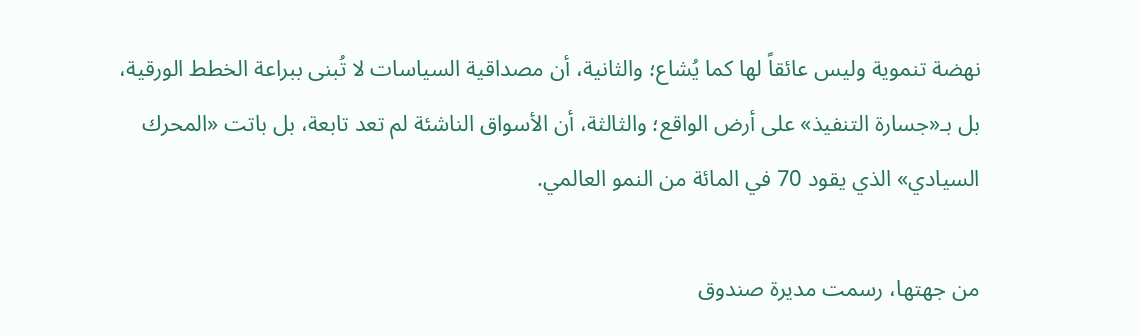نهضة تنموية وليس عائقاً لها كما يُشاع؛ والثانية، أن مصداقية السياسات لا تُبنى ببراعة الخطط الورقية، بل بـ«جسارة التنفيذ» على أرض الواقع؛ والثالثة، أن الأسواق الناشئة لم تعد تابعة، بل باتت «المحرك السيادي» الذي يقود 70 في المائة من النمو العالمي.

من جهتها، رسمت مديرة صندوق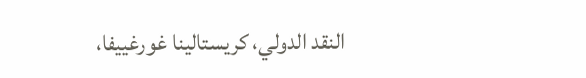النقد الدولي، كريستالينا غورغييفا،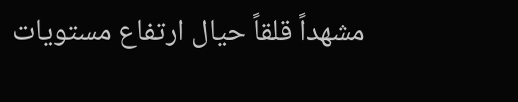مشهداً قلقاً حيال ارتفاع مستويات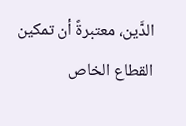الدَّين، معتبرةً أن تمكين القطاع الخاص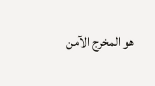هو المخرج الآمن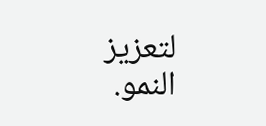لتعزيز النمو.